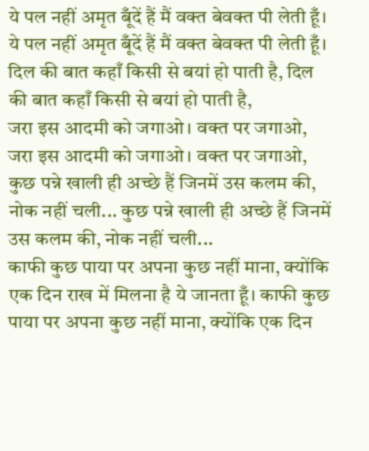ये पल नहीं अमृत बूँदें हैं मैं वक्त बेवक्त पी लेती हूँ। ये पल नहीं अमृत बूँदें हैं मैं वक्त बेवक्त पी लेती हूँ।
दिल की बात कहाँ किसी से बयां हो पाती है, दिल की बात कहाँ किसी से बयां हो पाती है,
जरा इस आदमी को जगाओ। वक्त पर जगाओ, जरा इस आदमी को जगाओ। वक्त पर जगाओ,
कुछ पन्ने खाली ही अच्छे हैं जिनमें उस कलम की, नोक नहीं चली... कुछ पन्ने खाली ही अच्छे हैं जिनमें उस कलम की, नोक नहीं चली...
काफी कुछ पाया पर अपना कुछ नहीं माना, क्योंकि एक दिन राख में मिलना है ये जानता हूँ। काफी कुछ पाया पर अपना कुछ नहीं माना, क्योंकि एक दिन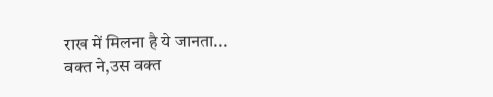राख में मिलना है ये जानता...
वक्त ने,उस वक्त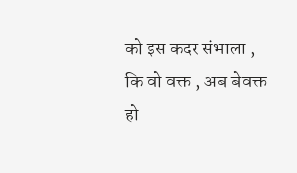को इस कदर संभाला , कि वो वक्त , अब बेवक्त हो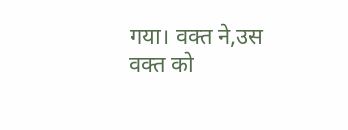गया। वक्त ने,उस वक्त को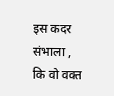इस कदर संभाला , कि वो वक्त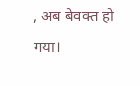, अब बेवक्त हो गया।